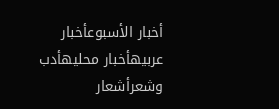أخبار الأسبوعأخبار عربيهأخبار محليهأدب وشعرأشعار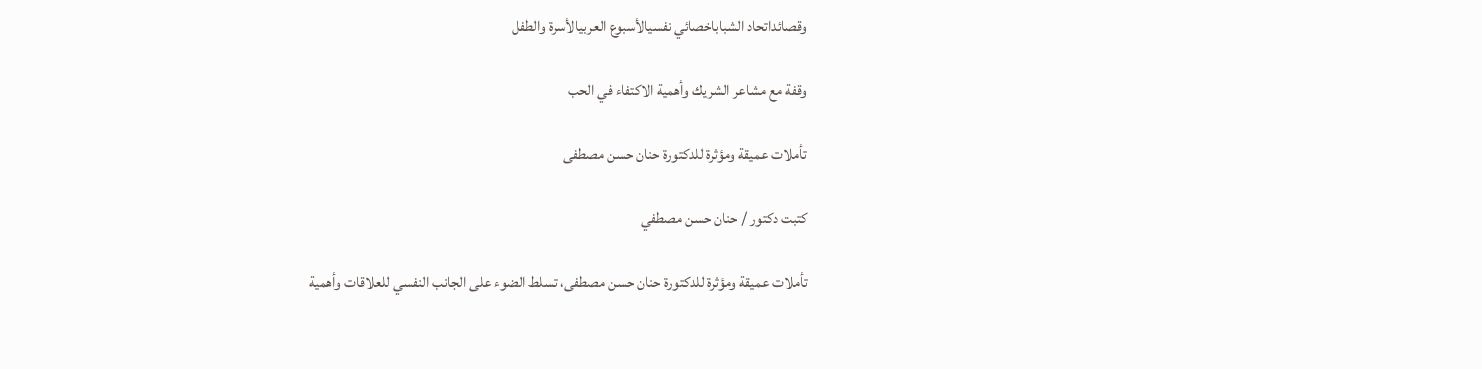وقصائداتحاد الشباباخصائي نفسيالأسبوع العربيالأسرة والطفل

وقفة مع مشاعر الشريك وأهمية الاكتفاء في الحب

تأملات عميقة ومؤثرة للدكتورة حنان حسن مصطفى

كتبت دكتور / حنان حسن مصطفي

تأملات عميقة ومؤثرة للدكتورة حنان حسن مصطفى، تسلط الضوء على الجانب النفسي للعلاقات وأهمية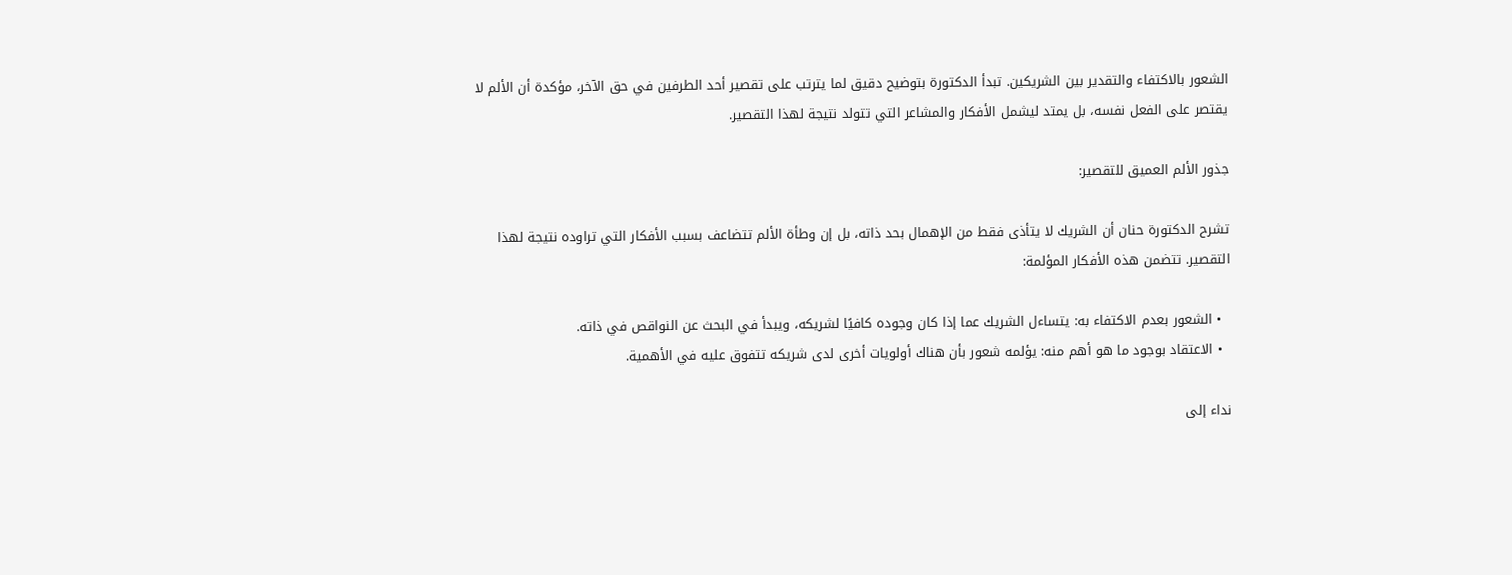الشعور بالاكتفاء والتقدير بين الشريكين. تبدأ الدكتورة بتوضيح دقيق لما يترتب على تقصير أحد الطرفين في حق الآخر، مؤكدة أن الألم لا يقتصر على الفعل نفسه، بل يمتد ليشمل الأفكار والمشاعر التي تتولد نتيجة لهذا التقصير.

جذور الألم العميق للتقصير:

تشرح الدكتورة حنان أن الشريك لا يتأذى فقط من الإهمال بحد ذاته، بل إن وطأة الألم تتضاعف بسبب الأفكار التي تراوده نتيجة لهذا التقصير. تتضمن هذه الأفكار المؤلمة:

  • الشعور بعدم الاكتفاء به: يتساءل الشريك عما إذا كان وجوده كافيًا لشريكه، ويبدأ في البحث عن النواقص في ذاته.
  • الاعتقاد بوجود ما هو أهم منه: يؤلمه شعور بأن هناك أولويات أخرى لدى شريكه تتفوق عليه في الأهمية.

نداء إلى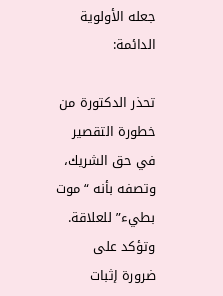جعله الأولوية الدائمة:

تحذر الدكتورة من خطورة التقصير في حق الشريك، وتصفه بأنه “موت بطيء” للعلاقة. وتؤكد على ضرورة إثبات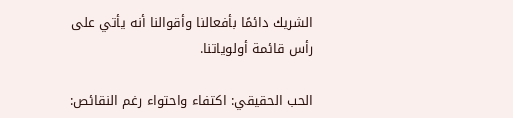الشريك دائمًا بأفعالنا وأقوالنا أنه يأتي على رأس قائمة أولوياتنا.

الحب الحقيقي: اكتفاء واحتواء رغم النقائص: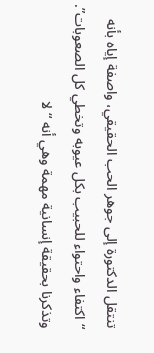تنتقل الدكتورة إلى جوهر الحب الحقيقي، واصفة إياه بأنه “اكتفاء واحتواء للحبيب بكل عيوبه وتخطي كل الصعوبات”. وتذكرنا بحقيقة إنسانية مهمة وهي أنه “لا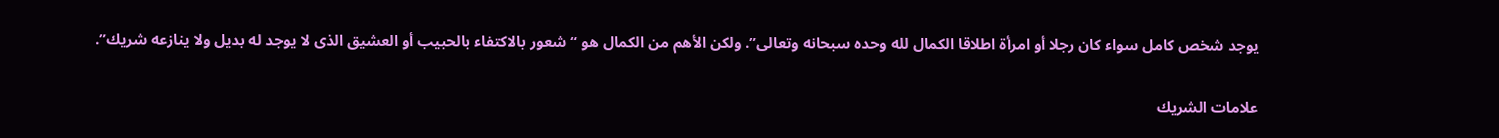يوجد شخص كامل سواء كان رجلا أو امرأة اطلاقا الكمال لله وحده سبحانه وتعالى”. ولكن الأهم من الكمال هو “شعور بالاكتفاء بالحبيب أو العشيق الذى لا يوجد له بديل ولا ينازعه شريك”.

علامات الشريك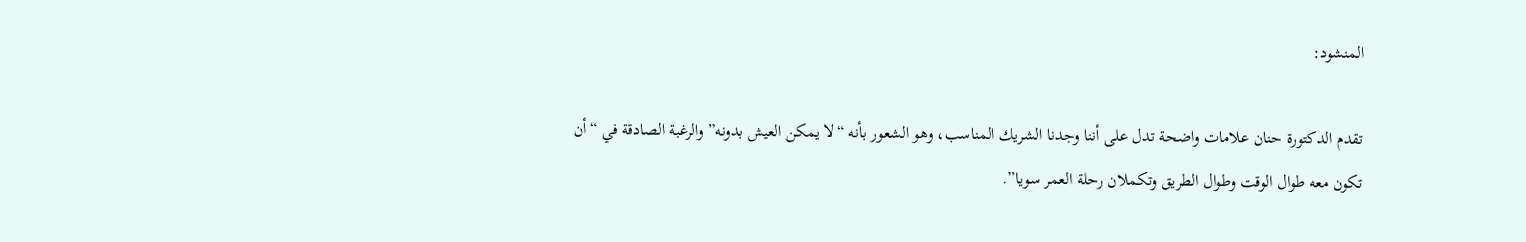المنشود:

تقدم الدكتورة حنان علامات واضحة تدل على أننا وجدنا الشريك المناسب، وهو الشعور بأنه “لا يمكن العيش بدونه” والرغبة الصادقة في “أن تكون معه طوال الوقت وطوال الطريق وتكملان رحلة العمر سويا”.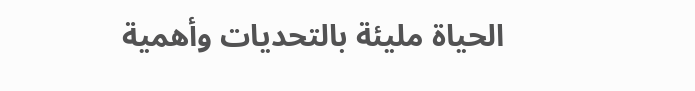الحياة مليئة بالتحديات وأهمية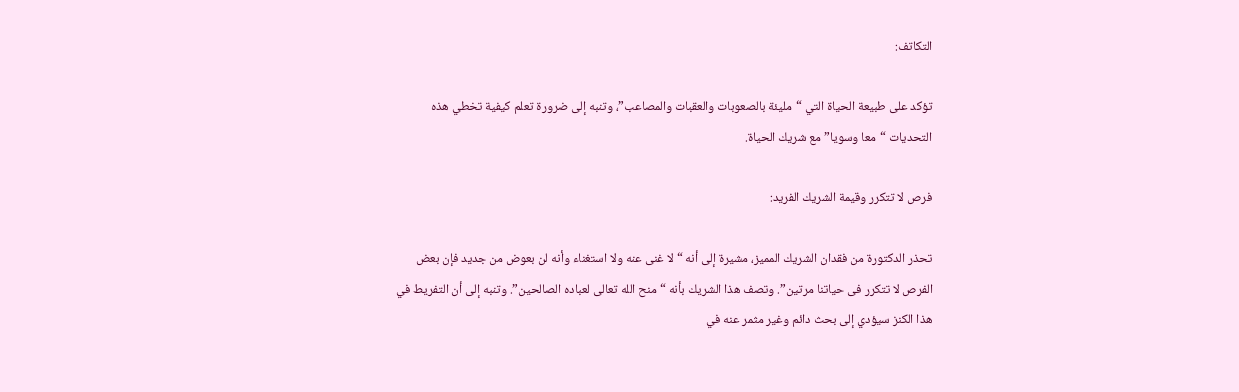التكاتف:

تؤكد على طبيعة الحياة التي “مليئة بالصعوبات والعقبات والمصاعب”، وتنبه إلى ضرورة تعلم كيفية تخطي هذه التحديات “معا وسويا” مع شريك الحياة.

فرص لا تتكرر وقيمة الشريك الفريد:

تحذر الدكتورة من فقدان الشريك المميز، مشيرة إلى أنه “لا غنى عنه ولا استغناء وأنه لن بعوض من جديد فإن بعض الفرص لا تتكرر فى حياتنا مرتين”. وتصف هذا الشريك بأنه “منح الله تعالى لعباده الصالحين”. وتنبه إلى أن التفريط في هذا الكنز سيؤدي إلى بحث دائم وغير مثمر عنه في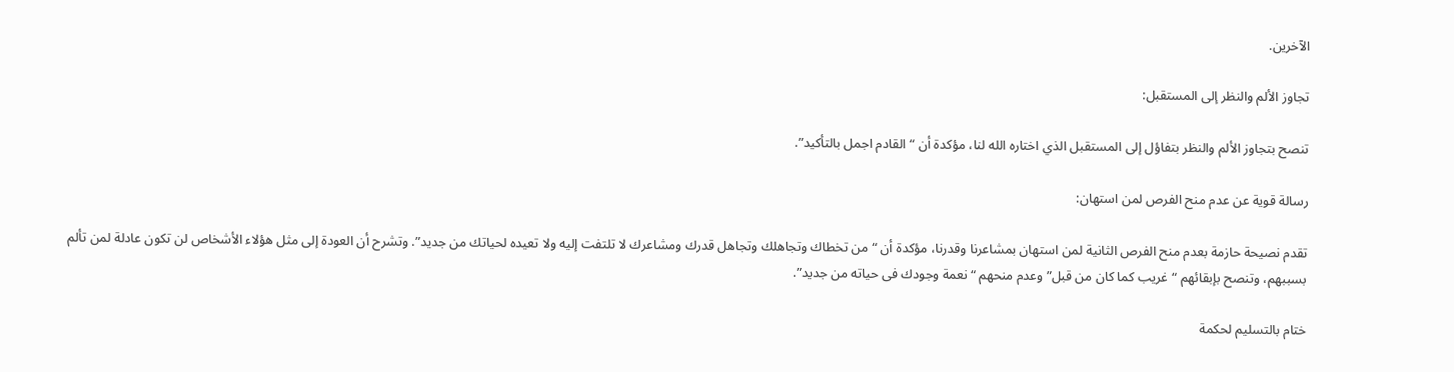الآخرين.

تجاوز الألم والنظر إلى المستقبل:

تنصح بتجاوز الألم والنظر بتفاؤل إلى المستقبل الذي اختاره الله لنا، مؤكدة أن “القادم اجمل بالتأكيد”.

رسالة قوية عن عدم منح الفرص لمن استهان:

تقدم نصيحة حازمة بعدم منح الفرص الثانية لمن استهان بمشاعرنا وقدرنا، مؤكدة أن “من تخطاك وتجاهلك وتجاهل قدرك ومشاعرك لا تلتفت إليه ولا تعيده لحياتك من جديد”. وتشرح أن العودة إلى مثل هؤلاء الأشخاص لن تكون عادلة لمن تألم بسببهم، وتنصح بإبقائهم “غريب كما كان من قبل” وعدم منحهم “نعمة وجودك فى حياته من جديد”.

ختام بالتسليم لحكمة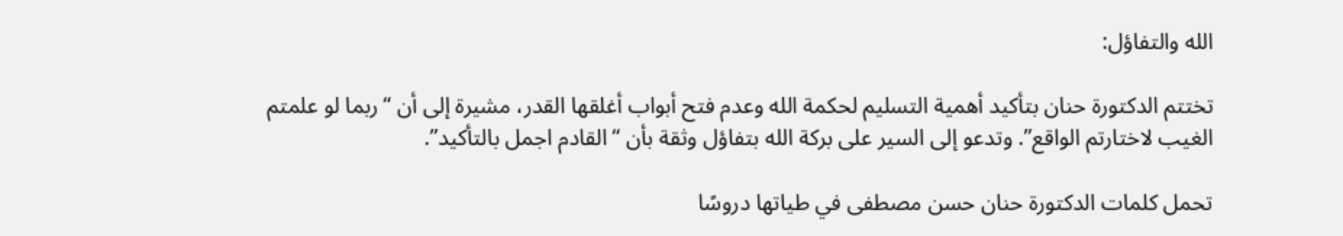الله والتفاؤل:

تختتم الدكتورة حنان بتأكيد أهمية التسليم لحكمة الله وعدم فتح أبواب أغلقها القدر، مشيرة إلى أن “ربما لو علمتم الغيب لاختارتم الواقع”. وتدعو إلى السير على بركة الله بتفاؤل وثقة بأن “القادم اجمل بالتأكيد”.

تحمل كلمات الدكتورة حنان حسن مصطفى في طياتها دروسًا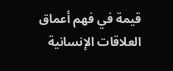قيمة في فهم أعماق العلاقات الإنسانية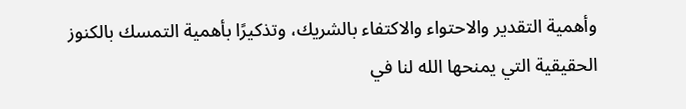وأهمية التقدير والاحتواء والاكتفاء بالشريك، وتذكيرًا بأهمية التمسك بالكنوز الحقيقية التي يمنحها الله لنا في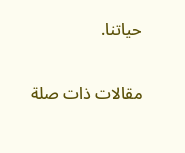حياتنا.

مقالات ذات صلة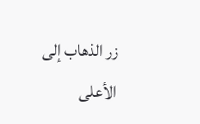زر الذهاب إلى الأعلى